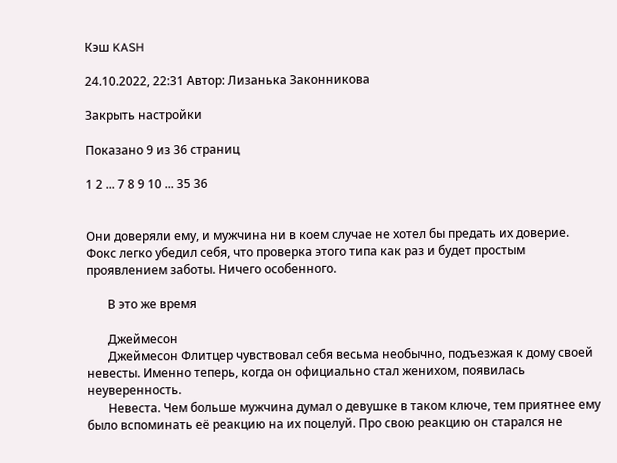Кэш KASH

24.10.2022, 22:31 Автор: Лизанька Законникова

Закрыть настройки

Показано 9 из 36 страниц

1 2 ... 7 8 9 10 ... 35 36


Они доверяли ему, и мужчина ни в коем случае не хотел бы предать их доверие. Фокс легко убедил себя, что проверка этого типа как раз и будет простым проявлением заботы. Ничего особенного.

       В это же время

       Джеймесон
       Джеймесон Флитцер чувствовал себя весьма необычно, подъезжая к дому своей невесты. Именно теперь, когда он официально стал женихом, появилась неуверенность.
       Невеста. Чем больше мужчина думал о девушке в таком ключе, тем приятнее ему было вспоминать её реакцию на их поцелуй. Про свою реакцию он старался не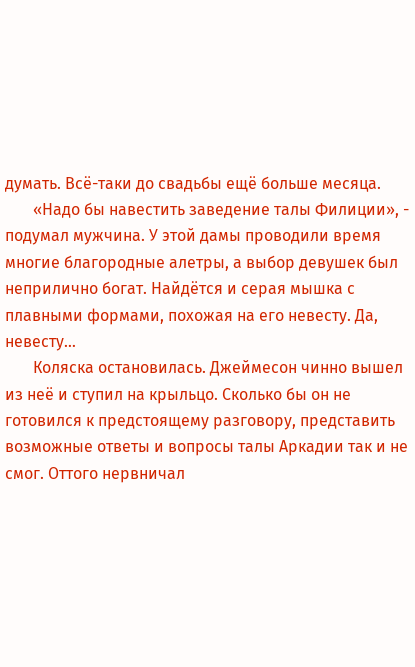думать. Всё-таки до свадьбы ещё больше месяца.
       «Надо бы навестить заведение талы Филиции», - подумал мужчина. У этой дамы проводили время многие благородные алетры, а выбор девушек был неприлично богат. Найдётся и серая мышка с плавными формами, похожая на его невесту. Да, невесту…
       Коляска остановилась. Джеймесон чинно вышел из неё и ступил на крыльцо. Сколько бы он не готовился к предстоящему разговору, представить возможные ответы и вопросы талы Аркадии так и не смог. Оттого нервничал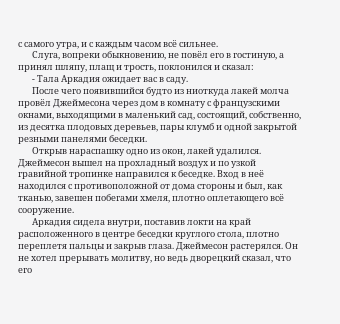с самого утра, и с каждым часом всё сильнее.
       Слуга, вопреки обыкновению, не повёл его в гостиную, а принял шляпу, плащ и трость, поклонился и сказал:
       - Тала Аркадия ожидает вас в саду.
       После чего появившийся будто из ниоткуда лакей молча провёл Джеймесона через дом в комнату с французскими окнами, выходящими в маленький сад, состоящий, собственно, из десятка плодовых деревьев, пары клумб и одной закрытой резными панелями беседки.
       Открыв нараспашку одно из окон, лакей удалился. Джеймесон вышел на прохладный воздух и по узкой гравийной тропинке направился к беседке. Вход в неё находился с противоположной от дома стороны и был, как тканью, завешен побегами хмеля, плотно оплетающего всё сооружение.
       Аркадия сидела внутри, поставив локти на край расположенного в центре беседки круглого стола, плотно переплетя пальцы и закрыв глаза. Джеймесон растерялся. Он не хотел прерывать молитву, но ведь дворецкий сказал, что его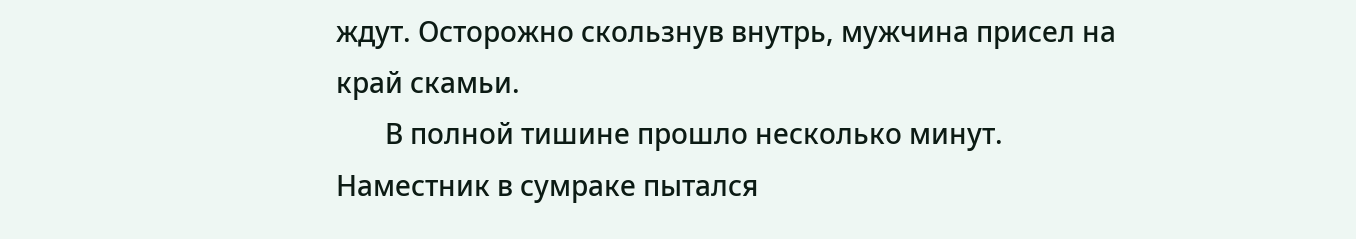ждут. Осторожно скользнув внутрь, мужчина присел на край скамьи.
       В полной тишине прошло несколько минут. Наместник в сумраке пытался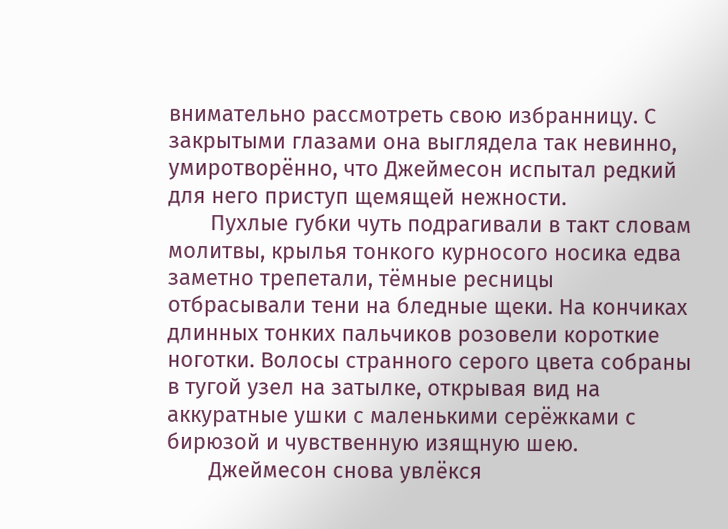внимательно рассмотреть свою избранницу. С закрытыми глазами она выглядела так невинно, умиротворённо, что Джеймесон испытал редкий для него приступ щемящей нежности.
       Пухлые губки чуть подрагивали в такт словам молитвы, крылья тонкого курносого носика едва заметно трепетали, тёмные ресницы отбрасывали тени на бледные щеки. На кончиках длинных тонких пальчиков розовели короткие ноготки. Волосы странного серого цвета собраны в тугой узел на затылке, открывая вид на аккуратные ушки с маленькими серёжками с бирюзой и чувственную изящную шею.
       Джеймесон снова увлёкся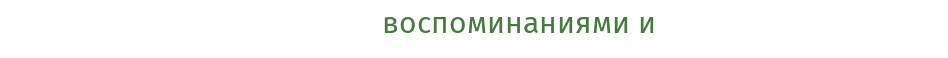воспоминаниями и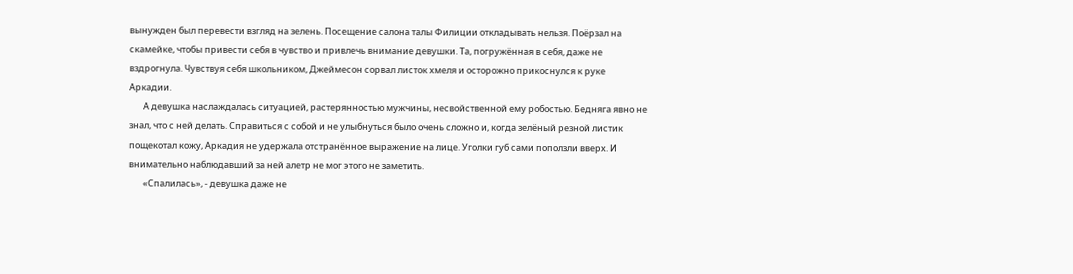вынужден был перевести взгляд на зелень. Посещение салона талы Филиции откладывать нельзя. Поёрзал на скамейке, чтобы привести себя в чувство и привлечь внимание девушки. Та, погружённая в себя, даже не вздрогнула. Чувствуя себя школьником, Джеймесон сорвал листок хмеля и осторожно прикоснулся к руке Аркадии.
       А девушка наслаждалась ситуацией, растерянностью мужчины, несвойственной ему робостью. Бедняга явно не знал, что с ней делать. Справиться с собой и не улыбнуться было очень сложно и, когда зелёный резной листик пощекотал кожу, Аркадия не удержала отстранённое выражение на лице. Уголки губ сами поползли вверх. И внимательно наблюдавший за ней алетр не мог этого не заметить.
       «Спалилась», - девушка даже не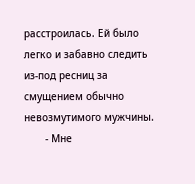расстроилась. Ей было легко и забавно следить из-под ресниц за смущением обычно невозмутимого мужчины.
       - Мне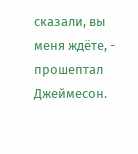сказали, вы меня ждёте, - прошептал Джеймесон.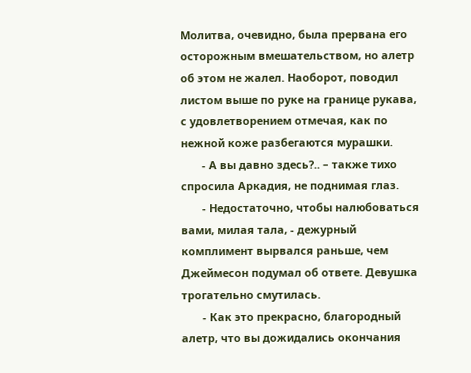Молитва, очевидно, была прервана его осторожным вмешательством, но алетр об этом не жалел. Наоборот, поводил листом выше по руке на границе рукава, с удовлетворением отмечая, как по нежной коже разбегаются мурашки.
       - А вы давно здесь?.. – также тихо спросила Аркадия, не поднимая глаз.
       - Недостаточно, чтобы налюбоваться вами, милая тала, - дежурный комплимент вырвался раньше, чем Джеймесон подумал об ответе. Девушка трогательно смутилась.
       - Как это прекрасно, благородный алетр, что вы дожидались окончания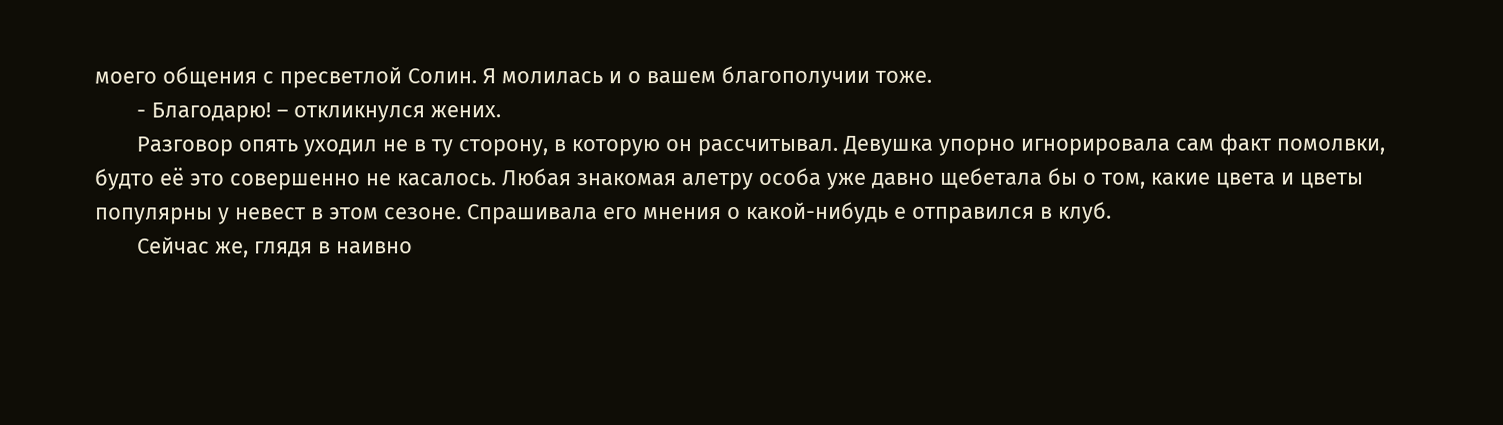моего общения с пресветлой Солин. Я молилась и о вашем благополучии тоже.
       - Благодарю! – откликнулся жених.
       Разговор опять уходил не в ту сторону, в которую он рассчитывал. Девушка упорно игнорировала сам факт помолвки, будто её это совершенно не касалось. Любая знакомая алетру особа уже давно щебетала бы о том, какие цвета и цветы популярны у невест в этом сезоне. Спрашивала его мнения о какой-нибудь е отправился в клуб.
       Сейчас же, глядя в наивно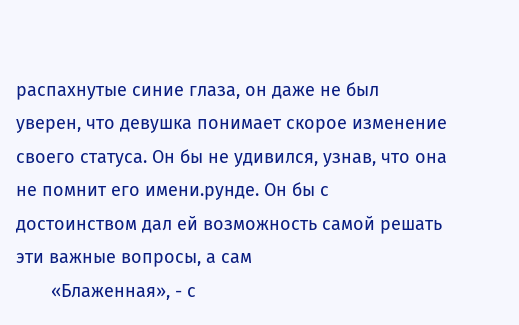распахнутые синие глаза, он даже не был уверен, что девушка понимает скорое изменение своего статуса. Он бы не удивился, узнав, что она не помнит его имени.рунде. Он бы с достоинством дал ей возможность самой решать эти важные вопросы, а сам
       «Блаженная», - с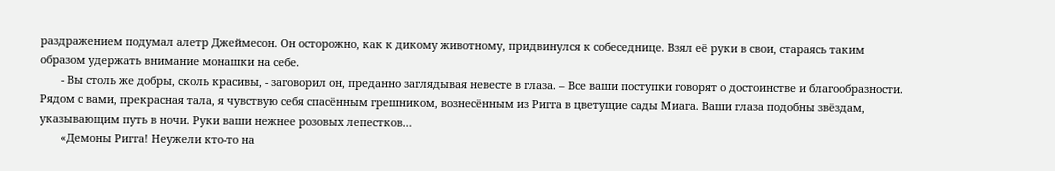раздражением подумал алетр Джеймесон. Он осторожно, как к дикому животному, придвинулся к собеседнице. Взял её руки в свои, стараясь таким образом удержать внимание монашки на себе.
       - Вы столь же добры, сколь красивы, - заговорил он, преданно заглядывая невесте в глаза. – Все ваши поступки говорят о достоинстве и благообразности. Рядом с вами, прекрасная тала, я чувствую себя спасённым грешником, вознесённым из Ригга в цветущие сады Миага. Ваши глаза подобны звёздам, указывающим путь в ночи. Руки ваши нежнее розовых лепестков…
       «Демоны Ригга! Неужели кто-то на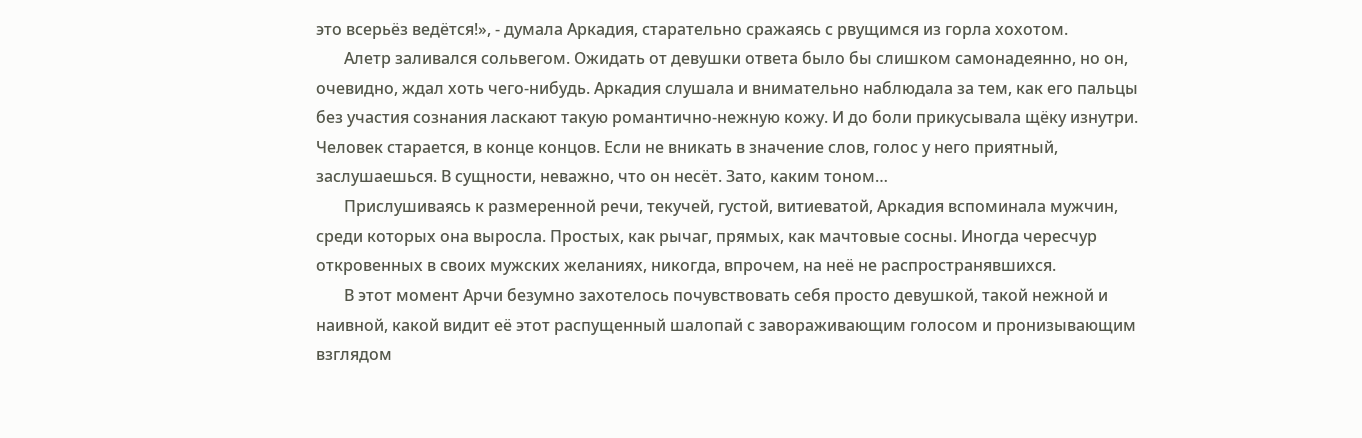это всерьёз ведётся!», - думала Аркадия, старательно сражаясь с рвущимся из горла хохотом.
       Алетр заливался сольвегом. Ожидать от девушки ответа было бы слишком самонадеянно, но он, очевидно, ждал хоть чего-нибудь. Аркадия слушала и внимательно наблюдала за тем, как его пальцы без участия сознания ласкают такую романтично-нежную кожу. И до боли прикусывала щёку изнутри. Человек старается, в конце концов. Если не вникать в значение слов, голос у него приятный, заслушаешься. В сущности, неважно, что он несёт. Зато, каким тоном…
       Прислушиваясь к размеренной речи, текучей, густой, витиеватой, Аркадия вспоминала мужчин, среди которых она выросла. Простых, как рычаг, прямых, как мачтовые сосны. Иногда чересчур откровенных в своих мужских желаниях, никогда, впрочем, на неё не распространявшихся.
       В этот момент Арчи безумно захотелось почувствовать себя просто девушкой, такой нежной и наивной, какой видит её этот распущенный шалопай с завораживающим голосом и пронизывающим взглядом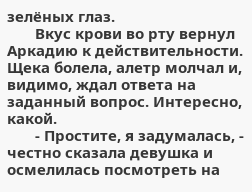зелёных глаз.
       Вкус крови во рту вернул Аркадию к действительности. Щека болела, алетр молчал и, видимо, ждал ответа на заданный вопрос. Интересно, какой.
       - Простите, я задумалась, - честно сказала девушка и осмелилась посмотреть на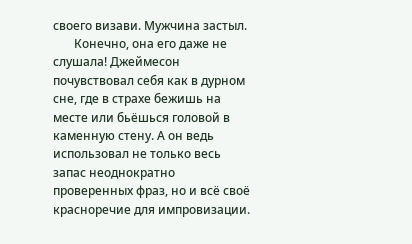своего визави. Мужчина застыл.
       Конечно, она его даже не слушала! Джеймесон почувствовал себя как в дурном сне, где в страхе бежишь на месте или бьёшься головой в каменную стену. А он ведь использовал не только весь запас неоднократно проверенных фраз, но и всё своё красноречие для импровизации.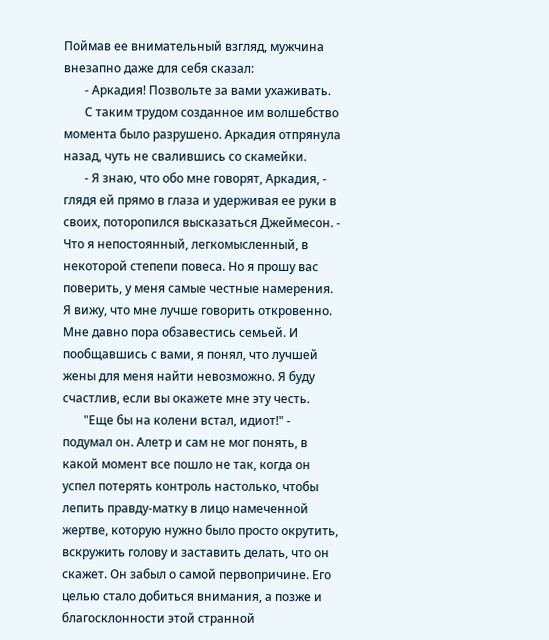Поймав ее внимательный взгляд, мужчина внезапно даже для себя сказал:
       - Аркадия! Позвольте за вами ухаживать.
       С таким трудом созданное им волшебство момента было разрушено. Аркадия отпрянула назад, чуть не свалившись со скамейки.
       - Я знаю, что обо мне говорят, Аркадия, - глядя ей прямо в глаза и удерживая ее руки в своих, поторопился высказаться Джеймесон. - Что я непостоянный, легкомысленный, в некоторой степепи повеса. Но я прошу вас поверить, у меня самые честные намерения. Я вижу, что мне лучше говорить откровенно. Мне давно пора обзавестись семьей. И пообщавшись с вами, я понял, что лучшей жены для меня найти невозможно. Я буду счастлив, если вы окажете мне эту честь.
       "Еще бы на колени встал, идиот!" - подумал он. Алетр и сам не мог понять, в какой момент все пошло не так, когда он успел потерять контроль настолько, чтобы лепить правду-матку в лицо намеченной жертве, которую нужно было просто окрутить, вскружить голову и заставить делать, что он скажет. Он забыл о самой первопричине. Его целью стало добиться внимания, а позже и благосклонности этой странной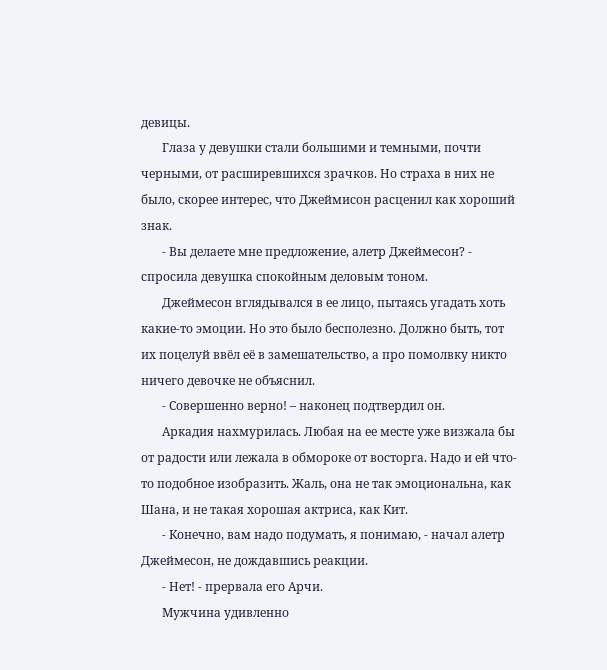девицы.
       Глаза у девушки стали большими и темными, почти черными, от расширевшихся зрачков. Но страха в них не было, скорее интерес, что Джеймисон расценил как хороший знак.
       - Вы делаете мне предложение, алетр Джеймесон? - спросила девушка спокойным деловым тоном.
       Джеймесон вглядывался в ее лицо, пытаясь угадать хоть какие-то эмоции. Но это было бесполезно. Должно быть, тот их поцелуй ввёл её в замешательство, а про помолвку никто ничего девочке не объяснил.
       - Совершенно верно! – наконец подтвердил он.
       Аркадия нахмурилась. Любая на ее месте уже визжала бы от радости или лежала в обмороке от восторга. Надо и ей что-то подобное изобразить. Жаль, она не так эмоциональна, как Шана, и не такая хорошая актриса, как Кит.
       - Конечно, вам надо подумать, я понимаю, - начал алетр Джеймесон, не дождавшись реакции.
       - Нет! - прервала его Арчи.
       Мужчина удивленно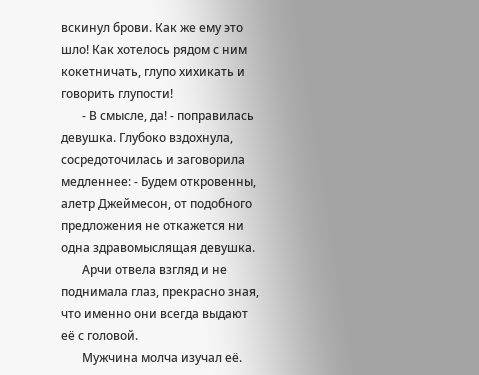вскинул брови. Как же ему это шло! Как хотелось рядом с ним кокетничать, глупо хихикать и говорить глупости!
       - В смысле, да! - поправилась девушка. Глубоко вздохнула, сосредоточилась и заговорила медленнее: - Будем откровенны, алетр Джеймесон, от подобного предложения не откажется ни одна здравомыслящая девушка.
       Арчи отвела взгляд и не поднимала глаз, прекрасно зная, что именно они всегда выдают её с головой.
       Мужчина молча изучал её.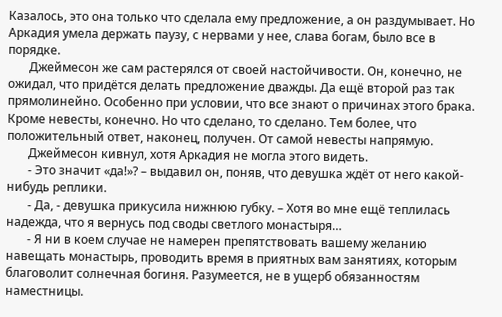Казалось, это она только что сделала ему предложение, а он раздумывает. Но Аркадия умела держать паузу, с нервами у нее, слава богам, было все в порядке.
       Джеймесон же сам растерялся от своей настойчивости. Он, конечно, не ожидал, что придётся делать предложение дважды. Да ещё второй раз так прямолинейно. Особенно при условии, что все знают о причинах этого брака. Кроме невесты, конечно. Но что сделано, то сделано. Тем более, что положительный ответ, наконец, получен. От самой невесты напрямую.
       Джеймесон кивнул, хотя Аркадия не могла этого видеть.
       - Это значит «да!»? – выдавил он, поняв, что девушка ждёт от него какой-нибудь реплики.
       - Да, - девушка прикусила нижнюю губку. – Хотя во мне ещё теплилась надежда, что я вернусь под своды светлого монастыря…
       - Я ни в коем случае не намерен препятствовать вашему желанию навещать монастырь, проводить время в приятных вам занятиях, которым благоволит солнечная богиня. Разумеется, не в ущерб обязанностям наместницы.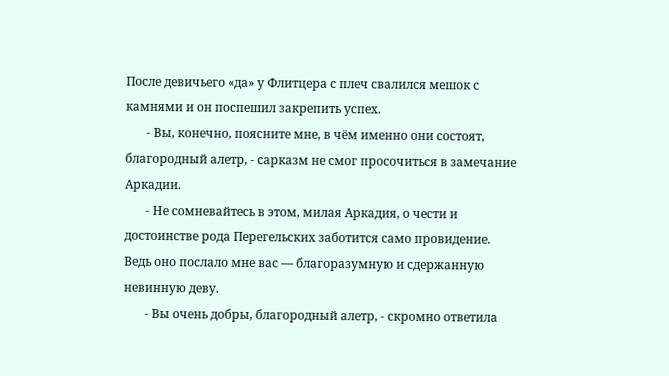После девичьего «да» у Флитцера с плеч свалился мешок с камнями и он поспешил закрепить успех.
       - Вы, конечно, поясните мне, в чём именно они состоят, благородный алетр, - сарказм не смог просочиться в замечание Аркадии.
       - Не сомневайтесь в этом, милая Аркадия, о чести и достоинстве рода Перегельских заботится само провидение. Ведь оно послало мне вас — благоразумную и сдержанную невинную деву.
       - Вы очень добры, благородный алетр, - скромно ответила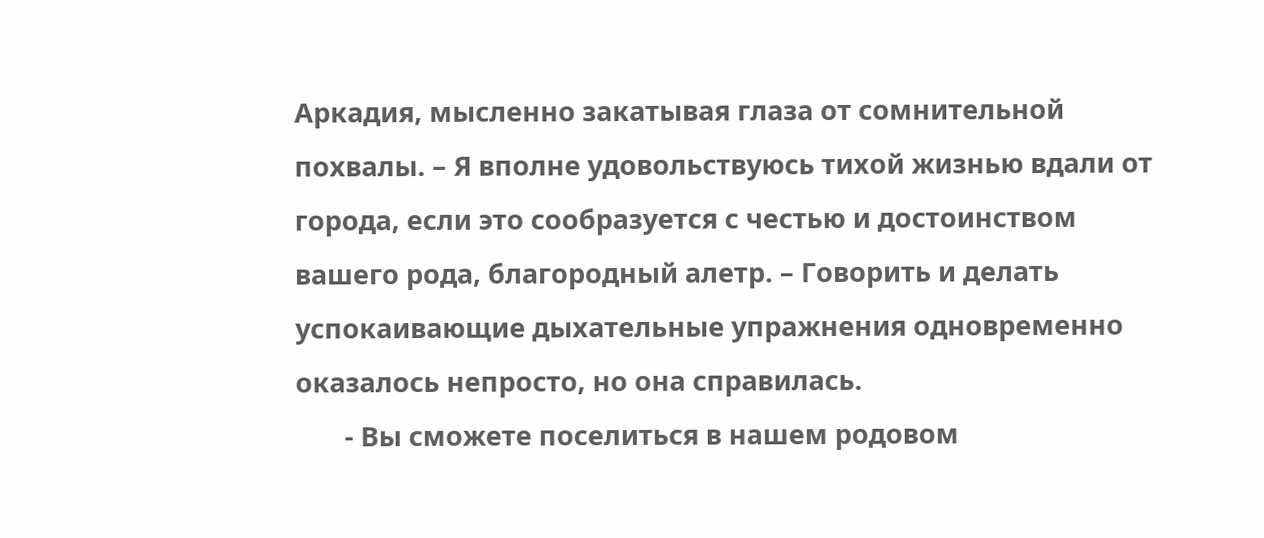Аркадия, мысленно закатывая глаза от сомнительной похвалы. – Я вполне удовольствуюсь тихой жизнью вдали от города, если это сообразуется с честью и достоинством вашего рода, благородный алетр. – Говорить и делать успокаивающие дыхательные упражнения одновременно оказалось непросто, но она справилась.
       - Вы сможете поселиться в нашем родовом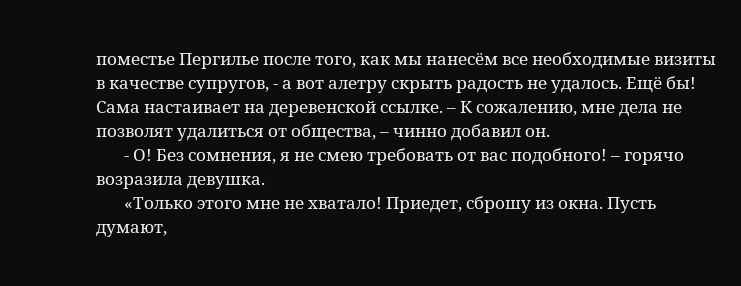поместье Пергилье после того, как мы нанесём все необходимые визиты в качестве супругов, - а вот алетру скрыть радость не удалось. Ещё бы! Сама настаивает на деревенской ссылке. – К сожалению, мне дела не позволят удалиться от общества, – чинно добавил он.
       - О! Без сомнения, я не смею требовать от вас подобного! – горячо возразила девушка.
       «Только этого мне не хватало! Приедет, сброшу из окна. Пусть думают,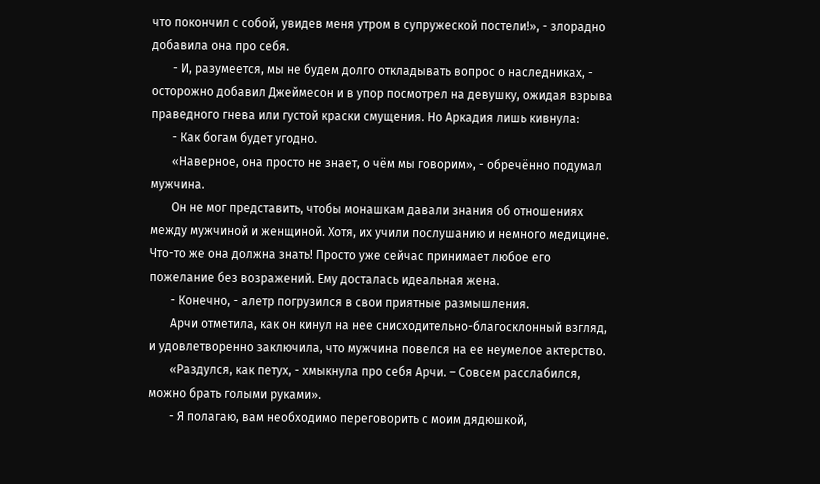что покончил с собой, увидев меня утром в супружеской постели!», - злорадно добавила она про себя.
       - И, разумеется, мы не будем долго откладывать вопрос о наследниках, - осторожно добавил Джеймесон и в упор посмотрел на девушку, ожидая взрыва праведного гнева или густой краски смущения. Но Аркадия лишь кивнула:
       - Как богам будет угодно.
       «Наверное, она просто не знает, о чём мы говорим», - обречённо подумал мужчина.
       Он не мог представить, чтобы монашкам давали знания об отношениях между мужчиной и женщиной. Хотя, их учили послушанию и немного медицине. Что-то же она должна знать! Просто уже сейчас принимает любое его пожелание без возражений. Ему досталась идеальная жена.
       - Конечно, - алетр погрузился в свои приятные размышления.
       Арчи отметила, как он кинул на нее снисходительно-благосклонный взгляд, и удовлетворенно заключила, что мужчина повелся на ее неумелое актерство.
       «Раздулся, как петух, - хмыкнула про себя Арчи. – Совсем расслабился, можно брать голыми руками».
       - Я полагаю, вам необходимо переговорить с моим дядюшкой,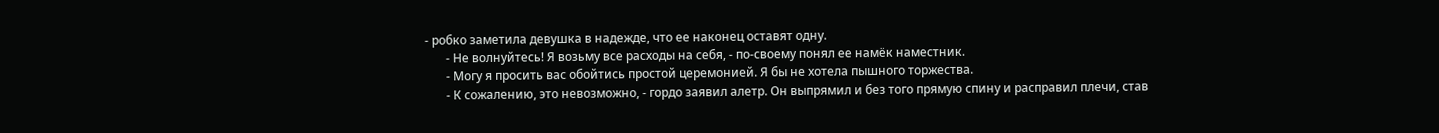- робко заметила девушка в надежде, что ее наконец оставят одну.
       - Не волнуйтесь! Я возьму все расходы на себя, - по-своему понял ее намёк наместник.
       - Могу я просить вас обойтись простой церемонией. Я бы не хотела пышного торжества.
       - К сожалению, это невозможно, - гордо заявил алетр. Он выпрямил и без того прямую спину и расправил плечи, став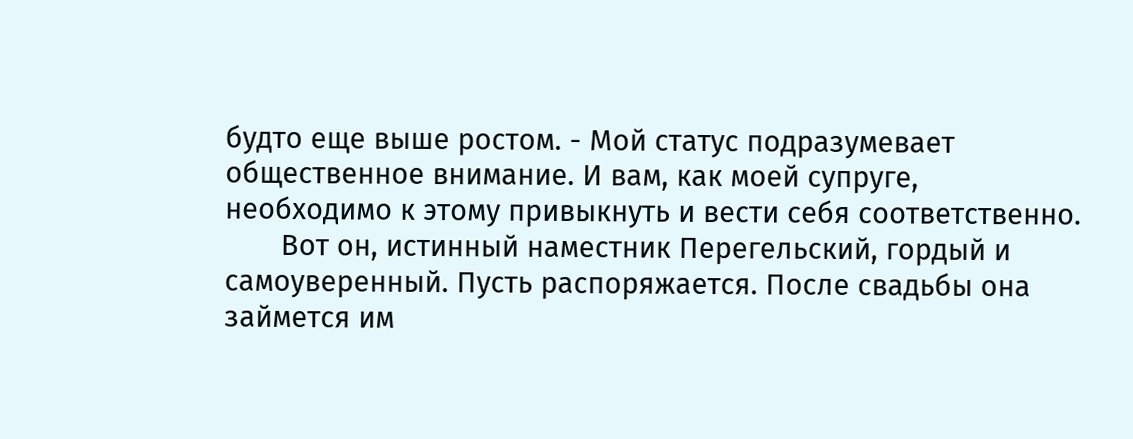будто еще выше ростом. - Мой статус подразумевает общественное внимание. И вам, как моей супруге, необходимо к этому привыкнуть и вести себя соответственно.
       Вот он, истинный наместник Перегельский, гордый и самоуверенный. Пусть распоряжается. После свадьбы она займется им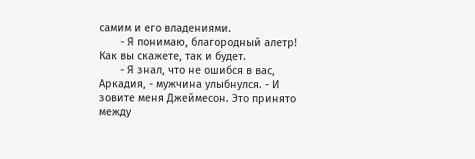самим и его владениями.
       - Я понимаю, благородный алетр! Как вы скажете, так и будет.
       - Я знал, что не ошибся в вас, Аркадия, - мужчина улыбнулся. - И зовите меня Джеймесон. Это принято между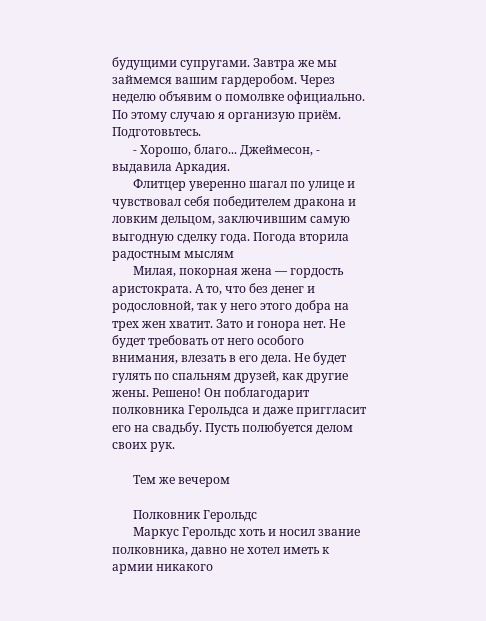будущими супругами. Завтра же мы займемся вашим гардеробом. Через неделю объявим о помолвке официально. По этому случаю я организую приём. Подготовьтесь.
       - Хорошо, благо... Джеймесон, - выдавила Аркадия.
       Флитцер уверенно шагал по улице и чувствовал себя победителем дракона и ловким дельцом, заключившим самую выгодную сделку года. Погода вторила радостным мыслям
       Милая, покорная жена — гордость аристократа. А то, что без денег и родословной, так у него этого добра на трех жен хватит. Зато и гонора нет. Не будет требовать от него особого внимания, влезать в его дела. Не будет гулять по спальням друзей, как другие жены. Решено! Он поблагодарит полковника Герольдса и даже приггласит его на свадьбу. Пусть полюбуется делом своих рук.

       Тем же вечером

       Полковник Герольдс
       Маркус Герольдс хоть и носил звание полковника, давно не хотел иметь к армии никакого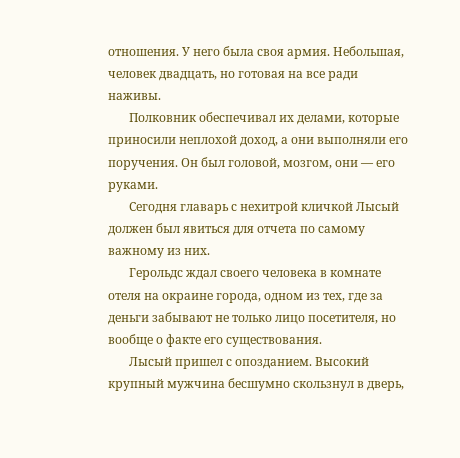отношения. У него была своя армия. Небольшая, человек двадцать, но готовая на все ради наживы.
       Полковник обеспечивал их делами, которые приносили неплохой доход, а они выполняли его поручения. Он был головой, мозгом, они — его руками.
       Сегодня главарь с нехитрой кличкой Лысый должен был явиться для отчета по самому важному из них.
       Герольдс ждал своего человека в комнате отеля на окраине города, одном из тех, где за деньги забывают не только лицо посетителя, но вообще о факте его существования.
       Лысый пришел с опозданием. Высокий крупный мужчина бесшумно скользнул в дверь,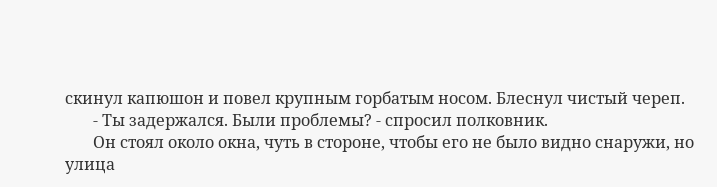скинул капюшон и повел крупным горбатым носом. Блеснул чистый череп.
       - Ты задержался. Были проблемы? - спросил полковник.
       Он стоял около окна, чуть в стороне, чтобы его не было видно снаружи, но улица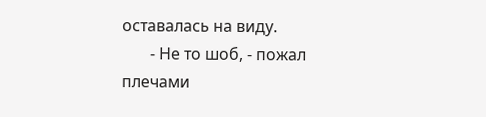оставалась на виду.
       - Не то шоб, - пожал плечами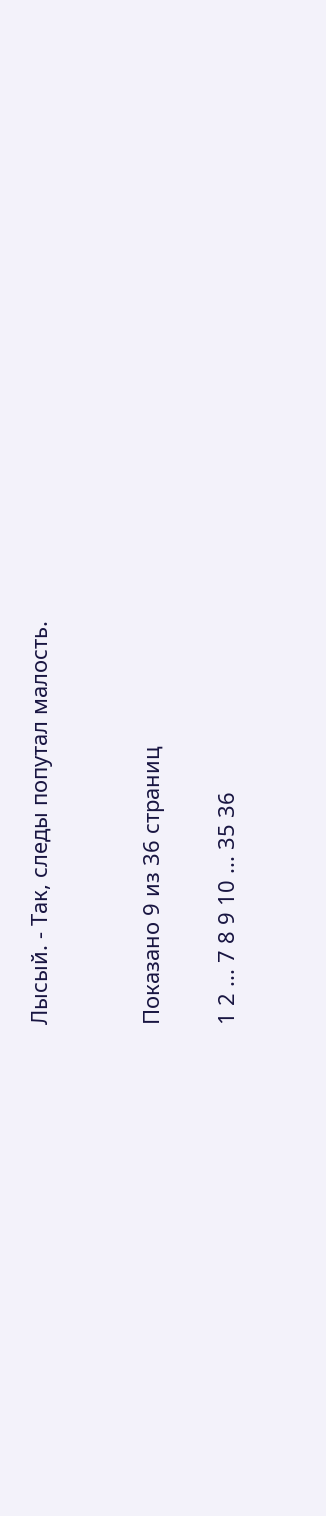Лысый. - Так, следы попутал малость.


Показано 9 из 36 страниц

1 2 ... 7 8 9 10 ... 35 36